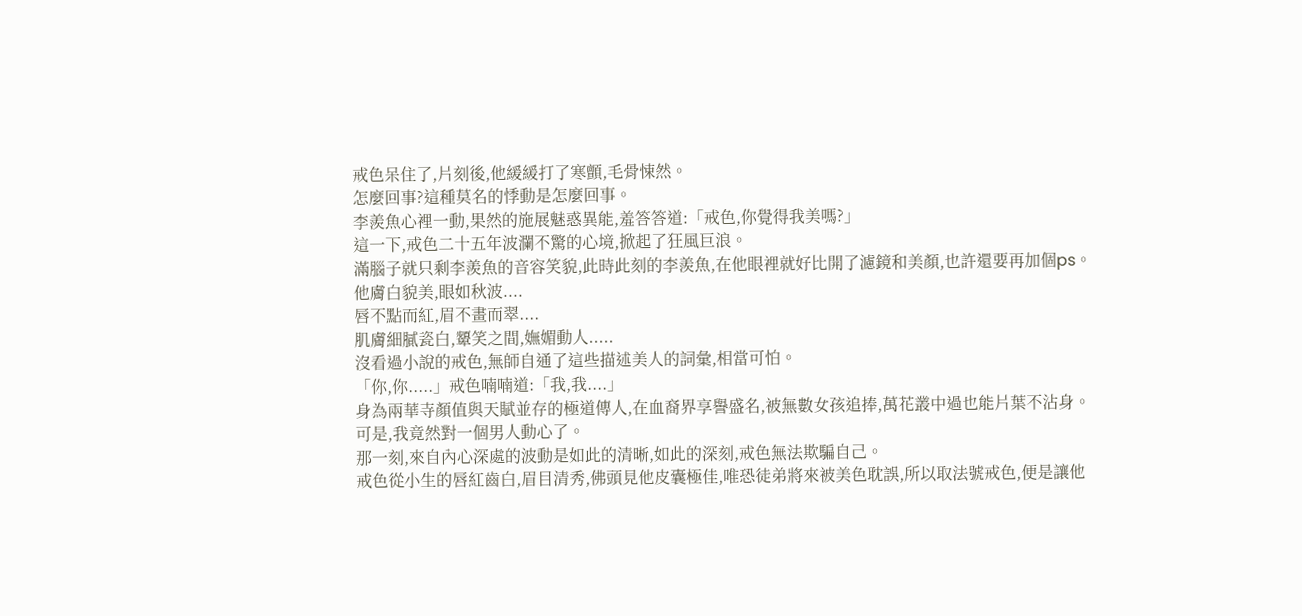戒色呆住了,片刻後,他緩緩打了寒顫,毛骨悚然。
怎麼回事?這種莫名的悸動是怎麼回事。
李羨魚心裡一動,果然的施展魅惑異能,羞答答道:「戒色,你覺得我美嗎?」
這一下,戒色二十五年波瀾不驚的心境,掀起了狂風巨浪。
滿腦子就只剩李羨魚的音容笑貌,此時此刻的李羨魚,在他眼裡就好比開了濾鏡和美顏,也許還要再加個ps。
他膚白貌美,眼如秋波....
唇不點而紅,眉不畫而翠....
肌膚細膩瓷白,顰笑之間,嫵媚動人.....
沒看過小說的戒色,無師自通了這些描述美人的詞彙,相當可怕。
「你,你.....」戒色喃喃道:「我,我....」
身為兩華寺顏值與天賦並存的極道傳人,在血裔界享譽盛名,被無數女孩追捧,萬花叢中過也能片葉不沾身。
可是,我竟然對一個男人動心了。
那一刻,來自內心深處的波動是如此的清晰,如此的深刻,戒色無法欺騙自己。
戒色從小生的唇紅齒白,眉目清秀,佛頭見他皮囊極佳,唯恐徒弟將來被美色耽誤,所以取法號戒色,便是讓他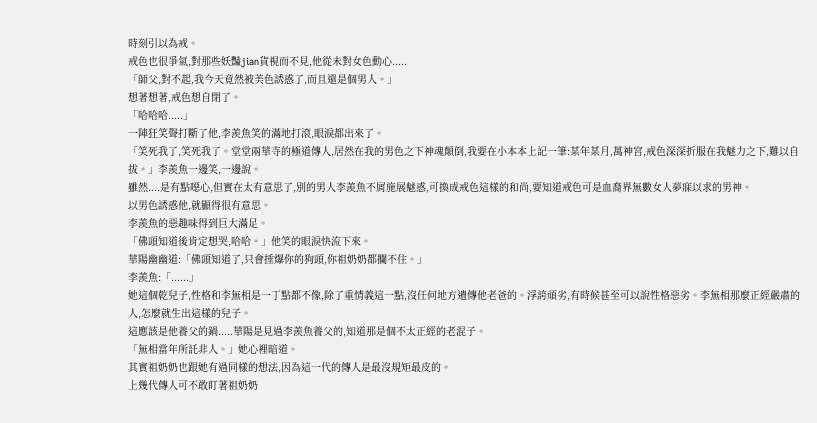時刻引以為戒。
戒色也很爭氣,對那些妖豔jian貨視而不見,他從未對女色動心.....
「師父,對不起,我今天竟然被美色誘惑了,而且還是個男人。」
想著想著,戒色想自閉了。
「哈哈哈.....」
一陣狂笑聲打斷了他,李羨魚笑的滿地打滾,眼淚都出來了。
「笑死我了,笑死我了。堂堂兩華寺的極道傳人,居然在我的男色之下神魂顛倒,我要在小本本上記一筆:某年某月,萬神宮,戒色深深折服在我魅力之下,難以自拔。」李羨魚一邊笑,一邊說。
雖然....是有點噁心,但實在太有意思了,別的男人李羨魚不屑施展魅惑,可換成戒色這樣的和尚,要知道戒色可是血裔界無數女人夢寐以求的男神。
以男色誘惑他,就顯得很有意思。
李羨魚的惡趣味得到巨大滿足。
「佛頭知道後肯定想哭,哈哈。」他笑的眼淚快流下來。
華陽幽幽道:「佛頭知道了,只會捶爆你的狗頭,你祖奶奶都攔不住。」
李羨魚:「......」
她這個乾兒子,性格和李無相是一丁點都不像,除了重情義這一點,沒任何地方遺傳他老爸的。浮誇頑劣,有時候甚至可以說性格惡劣。李無相那麼正經嚴肅的人,怎麼就生出這樣的兒子。
這應該是他養父的鍋.....華陽是見過李羨魚養父的,知道那是個不太正經的老混子。
「無相當年所託非人。」她心裡暗道。
其實祖奶奶也跟她有過同樣的想法,因為這一代的傳人是最沒規矩最皮的。
上幾代傳人可不敢盯著祖奶奶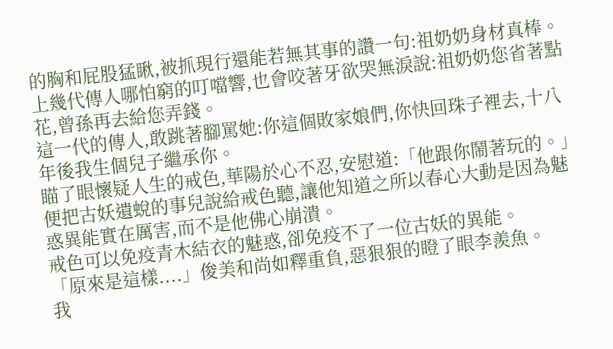的胸和屁股猛瞅,被抓現行還能若無其事的讚一句:祖奶奶身材真棒。
上幾代傳人哪怕窮的叮噹響,也會咬著牙欲哭無淚說:祖奶奶您省著點花,曾孫再去給您弄錢。
這一代的傳人,敢跳著腳罵她:你這個敗家娘們,你快回珠子裡去,十八年後我生個兒子繼承你。
瞄了眼懷疑人生的戒色,華陽於心不忍,安慰道:「他跟你鬧著玩的。」
便把古妖遺蛻的事兒說給戒色聽,讓他知道之所以春心大動是因為魅惑異能實在厲害,而不是他佛心崩潰。
戒色可以免疫青木結衣的魅惑,卻免疫不了一位古妖的異能。
「原來是這樣....」俊美和尚如釋重負,惡狠狠的瞪了眼李羨魚。
我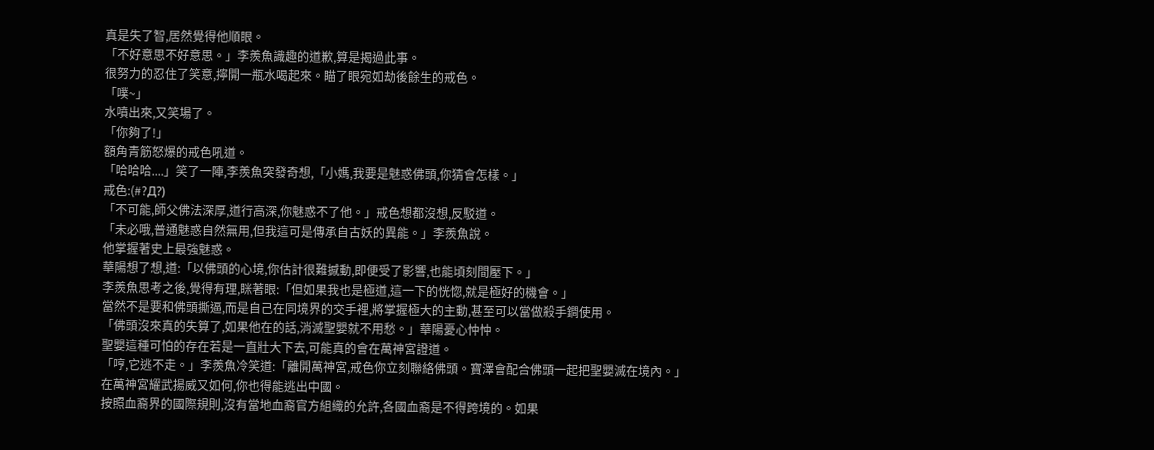真是失了智,居然覺得他順眼。
「不好意思不好意思。」李羨魚識趣的道歉,算是揭過此事。
很努力的忍住了笑意,擰開一瓶水喝起來。瞄了眼宛如劫後餘生的戒色。
「噗~」
水噴出來,又笑場了。
「你夠了!」
額角青筋怒爆的戒色吼道。
「哈哈哈....」笑了一陣,李羨魚突發奇想,「小媽,我要是魅惑佛頭,你猜會怎樣。」
戒色:(#?Д?)
「不可能,師父佛法深厚,道行高深,你魅惑不了他。」戒色想都沒想,反駁道。
「未必哦,普通魅惑自然無用,但我這可是傳承自古妖的異能。」李羨魚說。
他掌握著史上最強魅惑。
華陽想了想,道:「以佛頭的心境,你估計很難撼動,即便受了影響,也能頃刻間壓下。」
李羨魚思考之後,覺得有理,眯著眼:「但如果我也是極道,這一下的恍惚,就是極好的機會。」
當然不是要和佛頭撕逼,而是自己在同境界的交手裡,將掌握極大的主動,甚至可以當做殺手鐧使用。
「佛頭沒來真的失算了,如果他在的話,消滅聖嬰就不用愁。」華陽憂心忡忡。
聖嬰這種可怕的存在若是一直壯大下去,可能真的會在萬神宮證道。
「哼,它逃不走。」李羨魚冷笑道:「離開萬神宮,戒色你立刻聯絡佛頭。寶澤會配合佛頭一起把聖嬰滅在境內。」
在萬神宮耀武揚威又如何,你也得能逃出中國。
按照血裔界的國際規則,沒有當地血裔官方組織的允許,各國血裔是不得跨境的。如果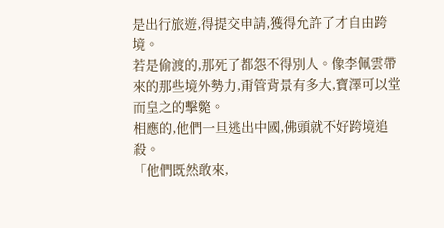是出行旅遊,得提交申請,獲得允許了才自由跨境。
若是偷渡的,那死了都怨不得別人。像李佩雲帶來的那些境外勢力,甭管背景有多大,寶澤可以堂而皇之的擊斃。
相應的,他們一旦逃出中國,佛頭就不好跨境追殺。
「他們既然敢來,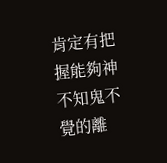肯定有把握能夠神不知鬼不覺的離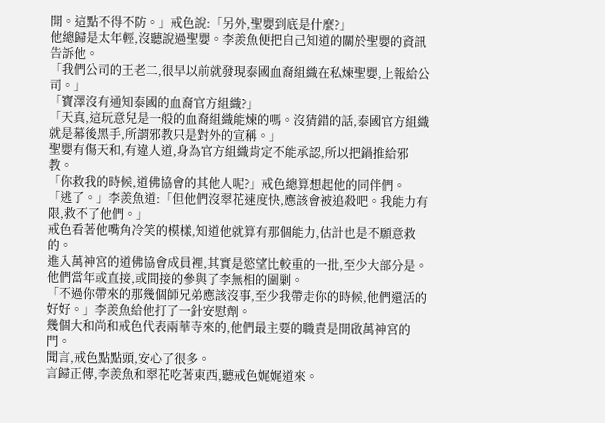開。這點不得不防。」戒色說:「另外,聖嬰到底是什麼?」
他總歸是太年輕,沒聽說過聖嬰。李羨魚便把自己知道的關於聖嬰的資訊告訴他。
「我們公司的王老二,很早以前就發現泰國血裔組織在私煉聖嬰,上報給公司。」
「寶澤沒有通知泰國的血裔官方組織?」
「天真,這玩意兒是一般的血裔組織能煉的嗎。沒猜錯的話,泰國官方組織就是幕後黑手,所謂邪教只是對外的宣稱。」
聖嬰有傷天和,有違人道,身為官方組織肯定不能承認,所以把鍋推給邪教。
「你救我的時候,道佛協會的其他人呢?」戒色總算想起他的同伴們。
「逃了。」李羨魚道:「但他們沒翠花速度快,應該會被追殺吧。我能力有限,救不了他們。」
戒色看著他嘴角冷笑的模樣,知道他就算有那個能力,估計也是不願意救的。
進入萬神宮的道佛協會成員裡,其實是慾望比較重的一批,至少大部分是。他們當年或直接,或間接的參與了李無相的圍剿。
「不過你帶來的那幾個師兄弟應該沒事,至少我帶走你的時候,他們還活的好好。」李羨魚給他打了一針安慰劑。
幾個大和尚和戒色代表兩華寺來的,他們最主要的職責是開啟萬神宮的門。
聞言,戒色點點頭,安心了很多。
言歸正傳,李羨魚和翠花吃著東西,聽戒色娓娓道來。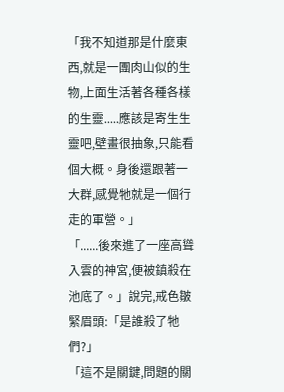「我不知道那是什麼東西,就是一團肉山似的生物,上面生活著各種各樣的生靈.....應該是寄生生靈吧,壁畫很抽象,只能看個大概。身後還跟著一大群,感覺牠就是一個行走的軍營。」
「......後來進了一座高聳入雲的神宮,便被鎮殺在池底了。」說完,戒色皺緊眉頭:「是誰殺了牠們?」
「這不是關鍵,問題的關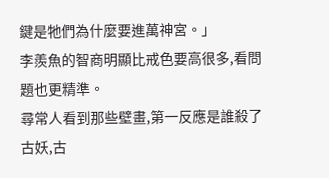鍵是牠們為什麼要進萬神宮。」
李羨魚的智商明顯比戒色要高很多,看問題也更精準。
尋常人看到那些壁畫,第一反應是誰殺了古妖,古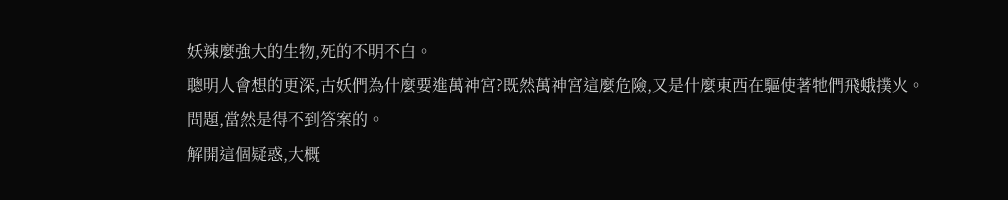妖辣麼強大的生物,死的不明不白。
聰明人會想的更深,古妖們為什麼要進萬神宮?既然萬神宮這麼危險,又是什麼東西在驅使著牠們飛蛾撲火。
問題,當然是得不到答案的。
解開這個疑惑,大概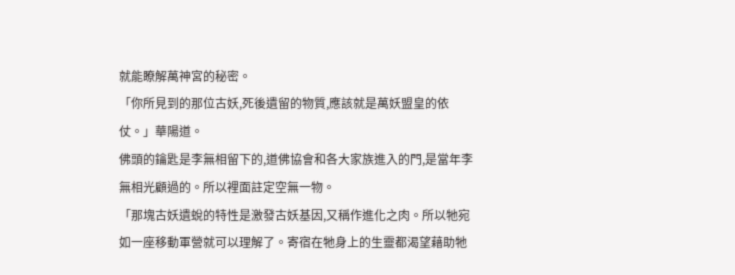就能瞭解萬神宮的秘密。
「你所見到的那位古妖,死後遺留的物質,應該就是萬妖盟皇的依仗。」華陽道。
佛頭的鑰匙是李無相留下的,道佛協會和各大家族進入的門,是當年李無相光顧過的。所以裡面註定空無一物。
「那塊古妖遺蛻的特性是激發古妖基因,又稱作進化之肉。所以牠宛如一座移動軍營就可以理解了。寄宿在牠身上的生靈都渴望藉助牠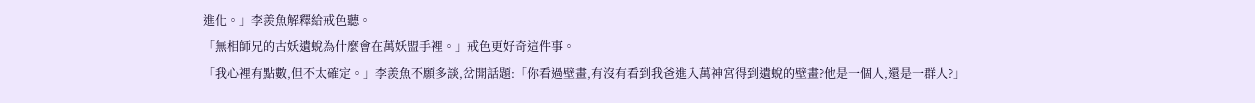進化。」李羨魚解釋給戒色聽。
「無相師兄的古妖遺蛻為什麼會在萬妖盟手裡。」戒色更好奇這件事。
「我心裡有點數,但不太確定。」李羨魚不願多談,岔開話題:「你看過壁畫,有沒有看到我爸進入萬神宮得到遺蛻的壁畫?他是一個人,還是一群人?」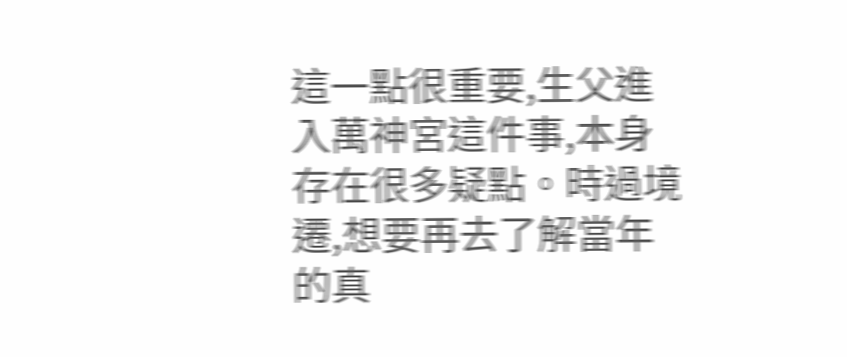這一點很重要,生父進入萬神宮這件事,本身存在很多疑點。時過境遷,想要再去了解當年的真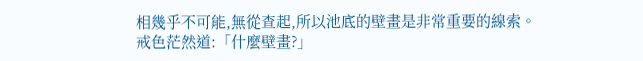相幾乎不可能,無從查起,所以池底的壁畫是非常重要的線索。
戒色茫然道:「什麼壁畫?」